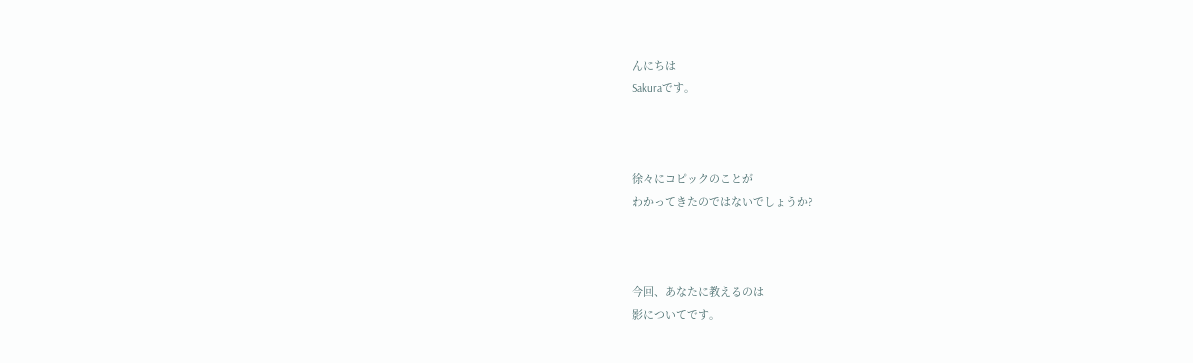んにちは
Sakuraです。



徐々にコピックのことが
わかってきたのではないでしょうか?



今回、あなたに教えるのは
影についてです。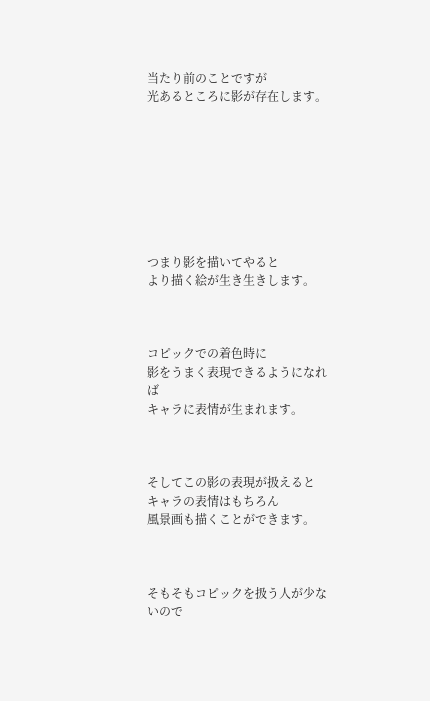当たり前のことですが
光あるところに影が存在します。








つまり影を描いてやると
より描く絵が生き生きします。



コピックでの着色時に
影をうまく表現できるようになれば
キャラに表情が生まれます。



そしてこの影の表現が扱えると
キャラの表情はもちろん
風景画も描くことができます。



そもそもコピックを扱う人が少ないので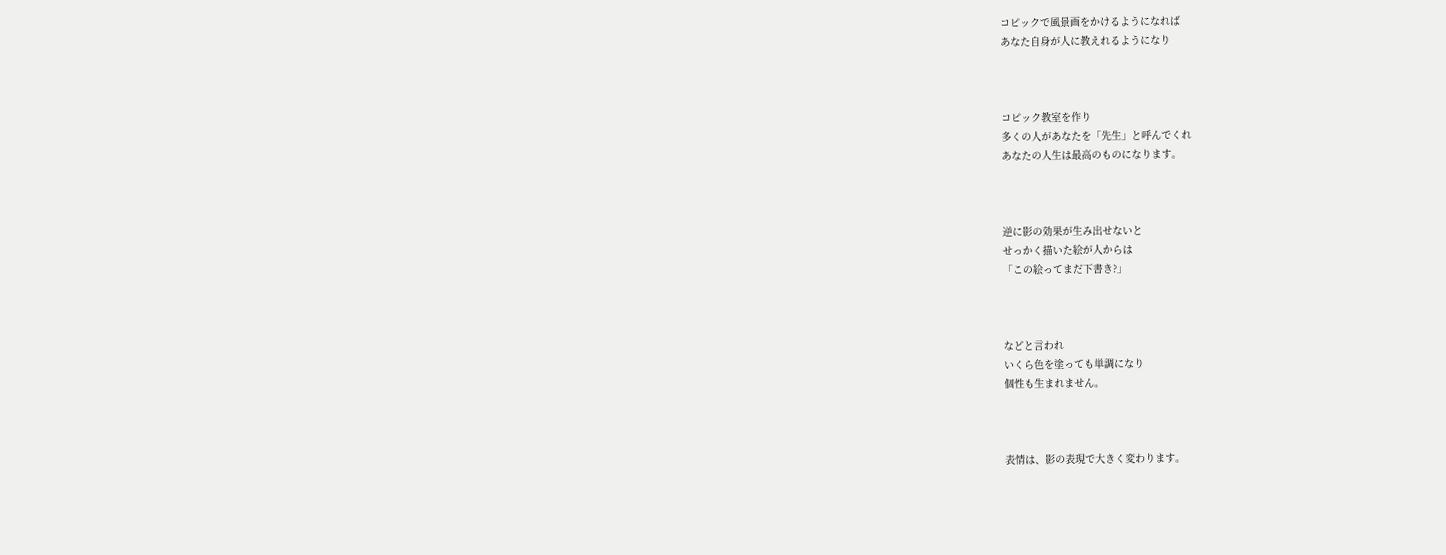コピックで風景画をかけるようになれば
あなた自身が人に教えれるようになり



コピック教室を作り
多くの人があなたを「先生」と呼んでくれ
あなたの人生は最高のものになります。



逆に影の効果が生み出せないと
せっかく描いた絵が人からは
「この絵ってまだ下書き?」



などと言われ
いくら色を塗っても単調になり
個性も生まれません。



表情は、影の表現で大きく変わります。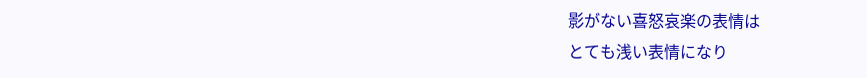影がない喜怒哀楽の表情は
とても浅い表情になり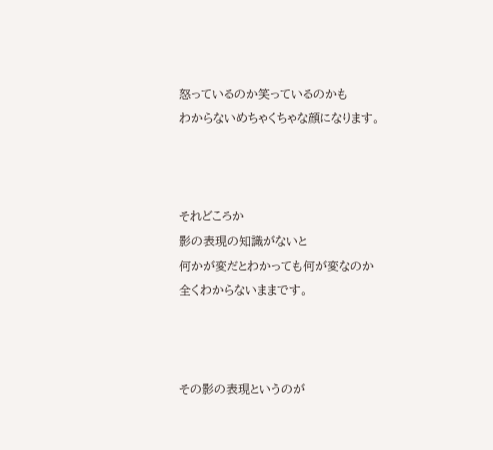怒っているのか笑っているのかも
わからないめちゃくちゃな顔になります。



それどころか
影の表現の知識がないと
何かが変だとわかっても何が変なのか
全くわからないままです。



その影の表現というのが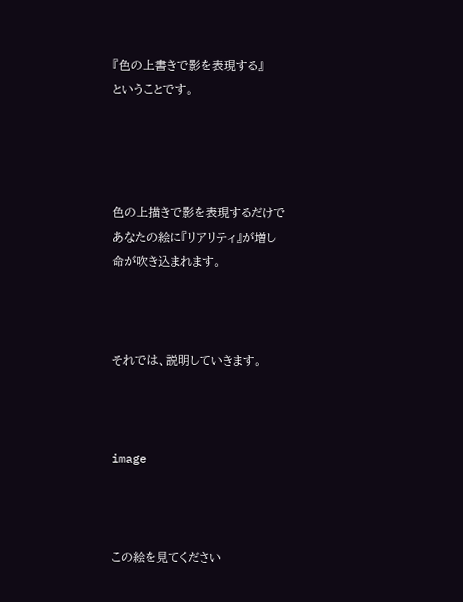『色の上書きで影を表現する』
ということです。




色の上描きで影を表現するだけで
あなたの絵に『リアリティ』が増し
命が吹き込まれます。



それでは、説明していきます。



image



この絵を見てください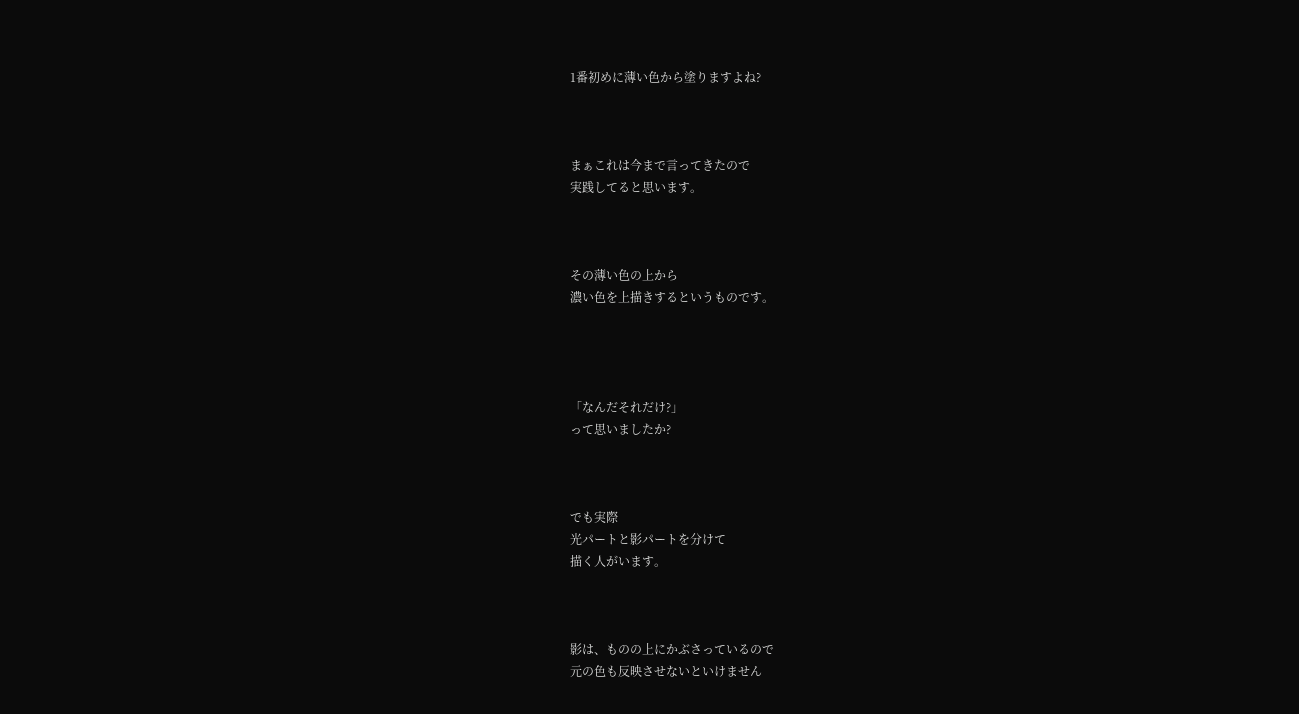1番初めに薄い色から塗りますよね?



まぁこれは今まで言ってきたので
実践してると思います。



その薄い色の上から
濃い色を上描きするというものです。




「なんだそれだけ?」
って思いましたか?



でも実際
光パートと影パートを分けて
描く人がいます。



影は、ものの上にかぶさっているので
元の色も反映させないといけません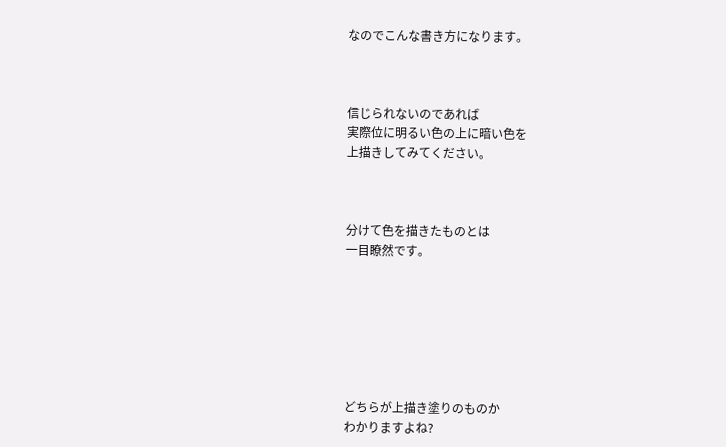なのでこんな書き方になります。



信じられないのであれば
実際位に明るい色の上に暗い色を
上描きしてみてください。



分けて色を描きたものとは
一目瞭然です。







どちらが上描き塗りのものか
わかりますよね?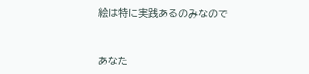絵は特に実践あるのみなので



あなた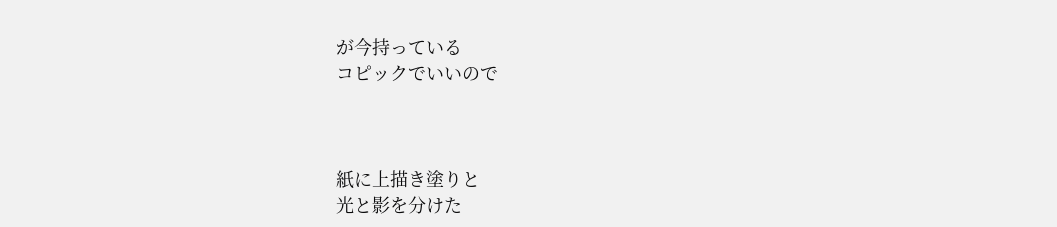が今持っている
コピックでいいので



紙に上描き塗りと
光と影を分けた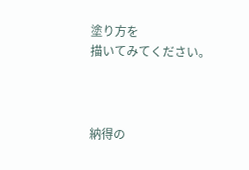塗り方を
描いてみてください。



納得の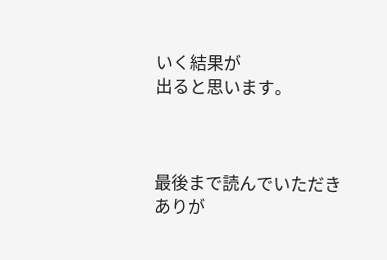いく結果が
出ると思います。



最後まで読んでいただき
ありが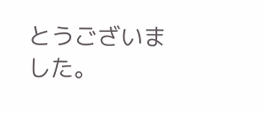とうございました。